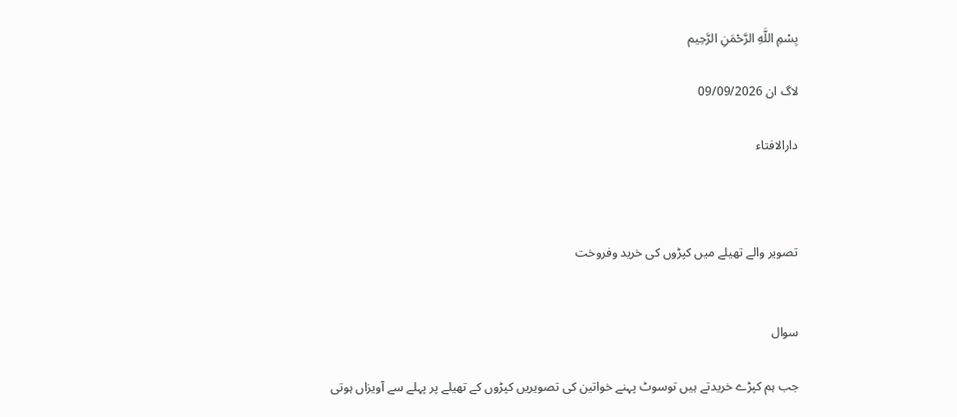بِسْمِ اللَّهِ الرَّحْمَنِ الرَّحِيم

لاگ ان 09/09/2026

دارالافتاء



تصویر والے تھیلے میں کپڑوں کی خرید وفروخت


سوال

جب ہم کپڑے خریدتے ہیں توسوٹ پہنے خواتین کی تصویریں کپڑوں کے تھیلے پر پہلے سے آویزاں ہوتی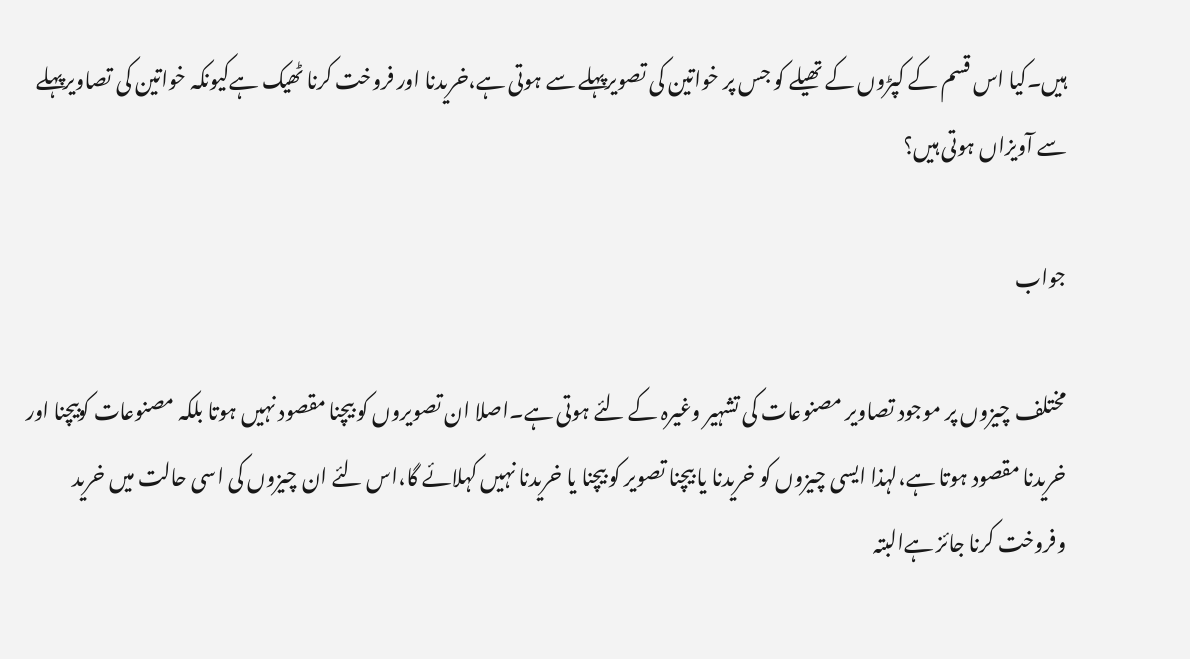ہیں۔کیا اس قسم کے کپڑوں کے تھیلے کو جس پر خواتین کی تصویرپہلے سے ہوتی ہے،خریدنا اور فروخت کرنا ٹھیک ہےکیونکہ خواتین کی تصاویرپہلے سے آویزاں ہوتی ہیں؟

جواب

مختلف چیزوں پر موجود تصاویر مصنوعات کی تشہیر وغیرہ کے لئے ہوتی ہے۔اصلا ان تصویروں کو بیچنا مقصود نہیں ہوتا بلکہ مصنوعات کوبیچنا اور خریدنا مقصود ہوتا ہے،لہذا ایسی چیزوں کو خریدنا یا بیچنا تصویر کو بیچنا یا خریدنا نہیں کہلائے گا،اس لئے ان چیزوں کی اسی حالت میں خرید وفروخت کرنا جائز ہےالبتہ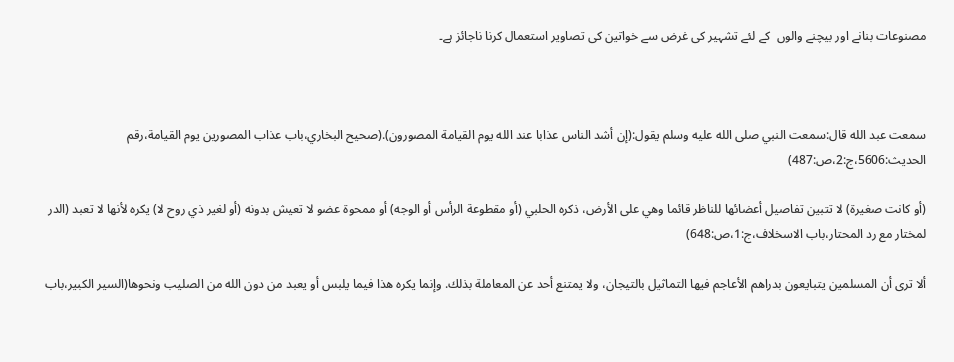مصنوعات بنانے اور بیچنے والوں  کے لئے تشہیر کی غرض سے خواتین کی تصاویر استعمال کرنا ناجائز ہے۔



سمعت عبد الله قال:سمعت النبي صلى الله عليه وسلم يقول:(إن ‌أشد ‌الناس ‌عذابا ‌عند ‌الله ‌يوم ‌القيامة المصورون).(صحيح البخاري،باب عذاب المصورين يوم القيامة،رقم الحديث:5606،ج:2،ص:487)

(أو كانت صغيرة) لا تتبين تفاصيل أعضائها للناظر قائما وهي على الأرض، ذكره الحلبي (أو مقطوعة الرأس أو الوجه) أو ممحوة عضو لا تعيش بدونه (أو لغير ذي روح لا) يكره لأنها لا تعبد (الدر لمختار مع رد المحتار،باب الاسخلاف،ج:1،ص:648)

ألا ترى أن المسلمين يتبايعون بدراهم الأعاجم فيها التماثيل بالتيجان، ولا يمتنع أحد عن المعاملة بذلك. وإنما يكره هذا فيما يلبس أو يعبد من دون الله من الصليب ونحوها(السير الكبير،باب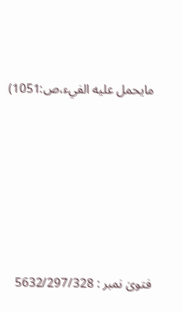مايحمل عليه الفيء،ص:1051)






فتویٰ نمبر : 5632/297/328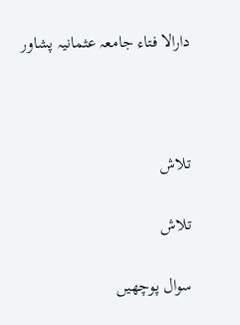دارالا فتاء جامعہ عثمانیہ پشاور



تلاش

تلاش

سوال پوچھیں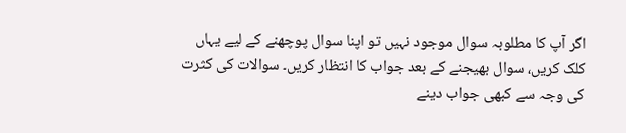اگر آپ کا مطلوبہ سوال موجود نہیں تو اپنا سوال پوچھنے کے لیے یہاں کلک کریں، سوال بھیجنے کے بعد جواب کا انتظار کریں۔ سوالات کی کثرت کی وجہ سے کبھی جواب دینے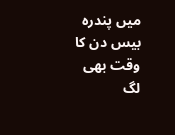میں پندرہ بیس دن کا وقت بھی لگ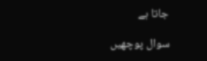جاتا ہے

سوال پوچھیں